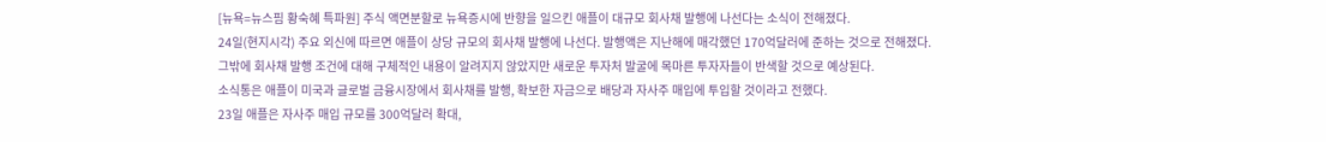[뉴욕=뉴스핌 황숙혜 특파원] 주식 액면분할로 뉴욕증시에 반향을 일으킨 애플이 대규모 회사채 발행에 나선다는 소식이 전해졌다.
24일(현지시각) 주요 외신에 따르면 애플이 상당 규모의 회사채 발행에 나선다. 발행액은 지난해에 매각했던 170억달러에 준하는 것으로 전해졌다.
그밖에 회사채 발행 조건에 대해 구체적인 내용이 알려지지 않았지만 새로운 투자처 발굴에 목마른 투자자들이 반색할 것으로 예상된다.
소식통은 애플이 미국과 글로벌 금융시장에서 회사채를 발행, 확보한 자금으로 배당과 자사주 매입에 투입할 것이라고 전했다.
23일 애플은 자사주 매입 규모를 300억달러 확대,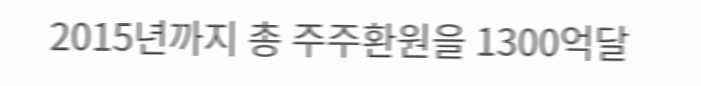2015년까지 총 주주환원을 1300억달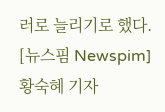러로 늘리기로 했다.
[뉴스핌 Newspim] 황숙혜 기자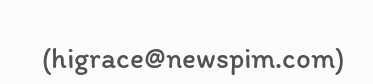(higrace@newspim.com)